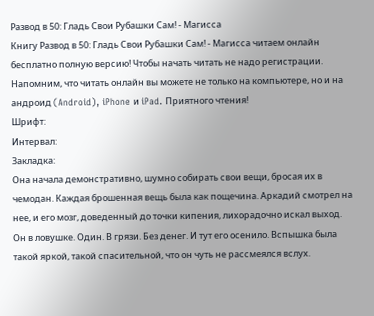Развод в 50: Гладь Свои Рубашки Сам! - Магисса
Книгу Развод в 50: Гладь Свои Рубашки Сам! - Магисса читаем онлайн бесплатно полную версию! Чтобы начать читать не надо регистрации. Напомним, что читать онлайн вы можете не только на компьютере, но и на андроид (Android), iPhone и iPad. Приятного чтения!
Шрифт:
Интервал:
Закладка:
Она начала демонстративно, шумно собирать свои вещи, бросая их в чемодан. Каждая брошенная вещь была как пощечина. Аркадий смотрел на нее, и его мозг, доведенный до точки кипения, лихорадочно искал выход. Он в ловушке. Один. В грязи. Без денег. И тут его осенило. Вспышка была такой яркой, такой спасительной, что он чуть не рассмеялся вслух.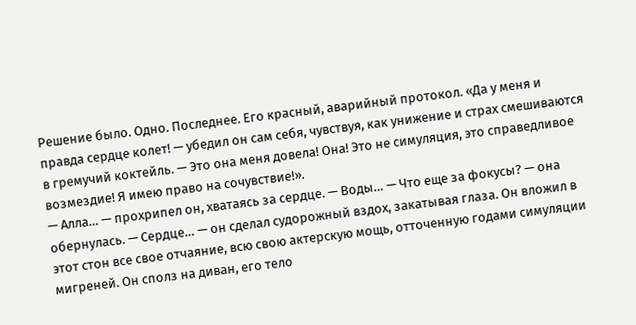Решение было. Одно. Последнее. Его красный, аварийный протокол. «Да у меня и правда сердце колет! — убедил он сам себя, чувствуя, как унижение и страх смешиваются в гремучий коктейль. — Это она меня довела! Она! Это не симуляция, это справедливое возмездие! Я имею право на сочувствие!».
— Алла… — прохрипел он, хватаясь за сердце. — Воды… — Что еще за фокусы? — она обернулась. — Сердце… — он сделал судорожный вздох, закатывая глаза. Он вложил в этот стон все свое отчаяние, всю свою актерскую мощь, отточенную годами симуляции мигреней. Он сполз на диван, его тело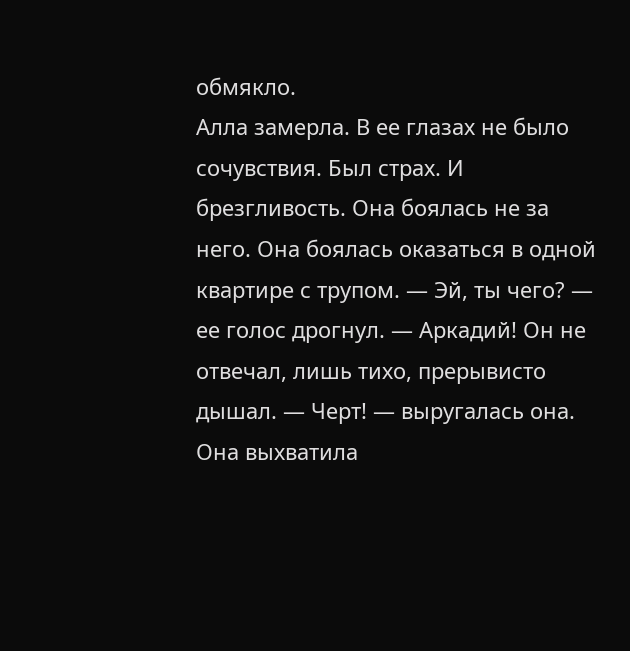обмякло.
Алла замерла. В ее глазах не было сочувствия. Был страх. И брезгливость. Она боялась не за него. Она боялась оказаться в одной квартире с трупом. — Эй, ты чего? — ее голос дрогнул. — Аркадий! Он не отвечал, лишь тихо, прерывисто дышал. — Черт! — выругалась она. Она выхватила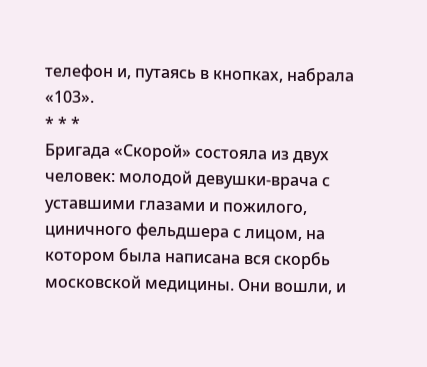телефон и, путаясь в кнопках, набрала «103».
* * *
Бригада «Скорой» состояла из двух человек: молодой девушки-врача с уставшими глазами и пожилого, циничного фельдшера с лицом, на котором была написана вся скорбь московской медицины. Они вошли, и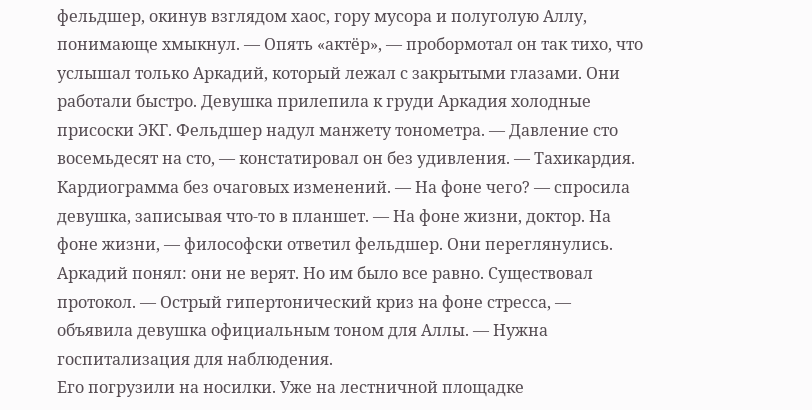фельдшер, окинув взглядом хаос, гору мусора и полуголую Аллу, понимающе хмыкнул. — Опять «актёр», — пробормотал он так тихо, что услышал только Аркадий, который лежал с закрытыми глазами. Они работали быстро. Девушка прилепила к груди Аркадия холодные присоски ЭКГ. Фельдшер надул манжету тонометра. — Давление сто восемьдесят на сто, — констатировал он без удивления. — Тахикардия. Кардиограмма без очаговых изменений. — На фоне чего? — спросила девушка, записывая что-то в планшет. — На фоне жизни, доктор. На фоне жизни, — философски ответил фельдшер. Они переглянулись. Аркадий понял: они не верят. Но им было все равно. Существовал протокол. — Острый гипертонический криз на фоне стресса, — объявила девушка официальным тоном для Аллы. — Нужна госпитализация для наблюдения.
Его погрузили на носилки. Уже на лестничной площадке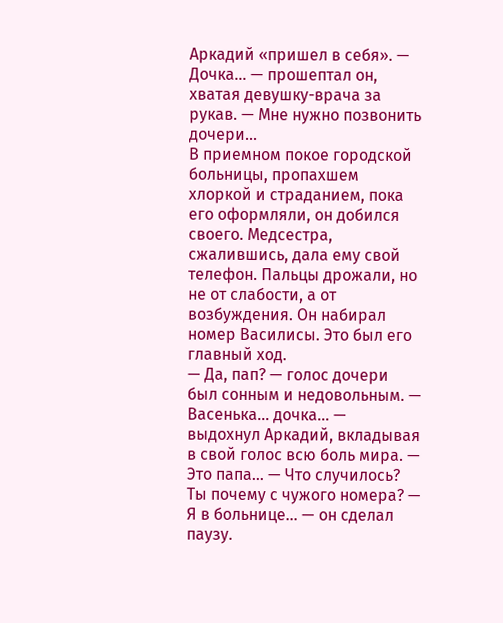Аркадий «пришел в себя». — Дочка… — прошептал он, хватая девушку-врача за рукав. — Мне нужно позвонить дочери…
В приемном покое городской больницы, пропахшем хлоркой и страданием, пока его оформляли, он добился своего. Медсестра, сжалившись, дала ему свой телефон. Пальцы дрожали, но не от слабости, а от возбуждения. Он набирал номер Василисы. Это был его главный ход.
— Да, пап? — голос дочери был сонным и недовольным. — Васенька… дочка… — выдохнул Аркадий, вкладывая в свой голос всю боль мира. — Это папа… — Что случилось? Ты почему с чужого номера? — Я в больнице… — он сделал паузу.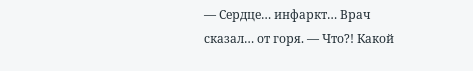— Сердце… инфаркт… Врач сказал… от горя. — Что?! Какой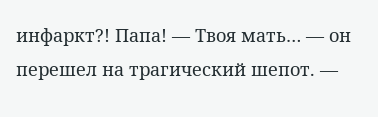инфаркт?! Папа! — Твоя мать… — он перешел на трагический шепот. —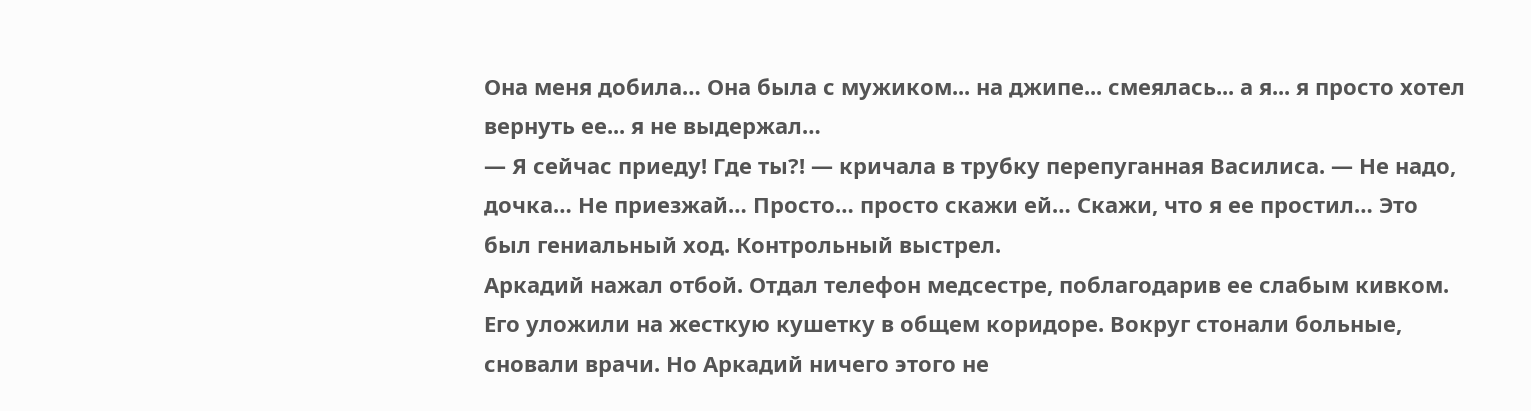Она меня добила… Она была с мужиком... на джипе... смеялась... а я... я просто хотел вернуть ее... я не выдержал…
— Я сейчас приеду! Где ты?! — кричала в трубку перепуганная Василиса. — Не надо, дочка… Не приезжай… Просто… просто скажи ей… Скажи, что я ее простил… Это был гениальный ход. Контрольный выстрел.
Аркадий нажал отбой. Отдал телефон медсестре, поблагодарив ее слабым кивком. Его уложили на жесткую кушетку в общем коридоре. Вокруг стонали больные, сновали врачи. Но Аркадий ничего этого не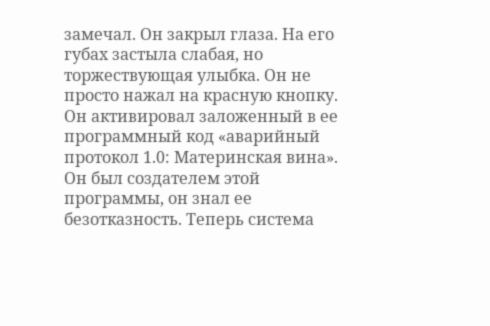замечал. Он закрыл глаза. На его губах застыла слабая, но торжествующая улыбка. Он не просто нажал на красную кнопку. Он активировал заложенный в ее программный код «аварийный протокол 1.0: Материнская вина». Он был создателем этой программы, он знал ее безотказность. Теперь система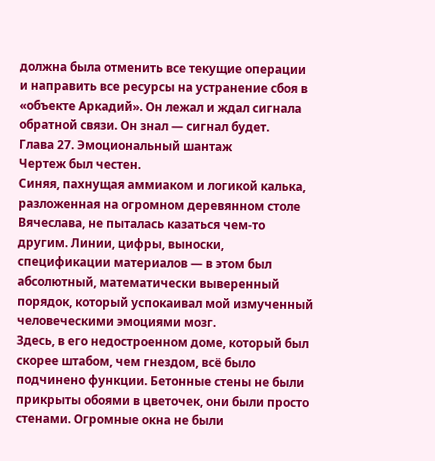должна была отменить все текущие операции и направить все ресурсы на устранение сбоя в «объекте Аркадий». Он лежал и ждал сигнала обратной связи. Он знал — сигнал будет.
Глава 27. Эмоциональный шантаж
Чертеж был честен.
Синяя, пахнущая аммиаком и логикой калька, разложенная на огромном деревянном столе Вячеслава, не пыталась казаться чем-то другим. Линии, цифры, выноски, спецификации материалов — в этом был абсолютный, математически выверенный порядок, который успокаивал мой измученный человеческими эмоциями мозг.
Здесь, в его недостроенном доме, который был скорее штабом, чем гнездом, всё было подчинено функции. Бетонные стены не были прикрыты обоями в цветочек, они были просто стенами. Огромные окна не были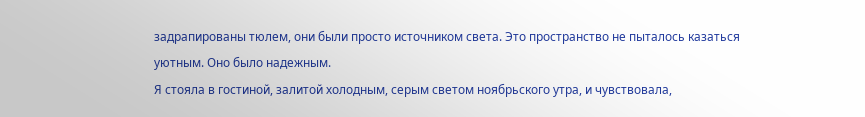задрапированы тюлем, они были просто источником света. Это пространство не пыталось казаться уютным. Оно было надежным.
Я стояла в гостиной, залитой холодным, серым светом ноябрьского утра, и чувствовала,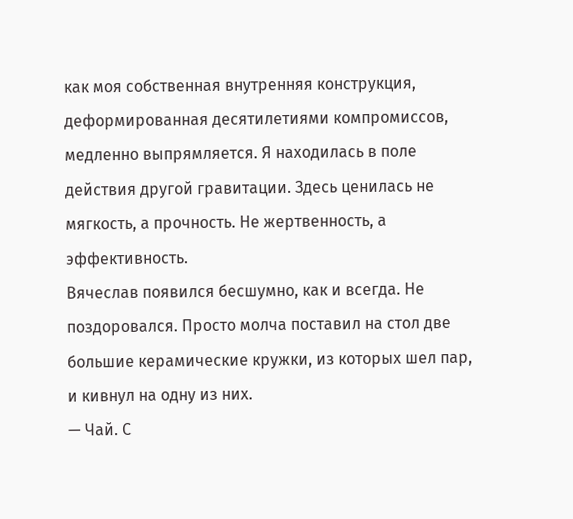как моя собственная внутренняя конструкция, деформированная десятилетиями компромиссов, медленно выпрямляется. Я находилась в поле действия другой гравитации. Здесь ценилась не мягкость, а прочность. Не жертвенность, а эффективность.
Вячеслав появился бесшумно, как и всегда. Не поздоровался. Просто молча поставил на стол две большие керамические кружки, из которых шел пар, и кивнул на одну из них.
— Чай. С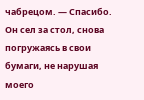чабрецом. — Спасибо.
Он сел за стол, снова погружаясь в свои бумаги, не нарушая моего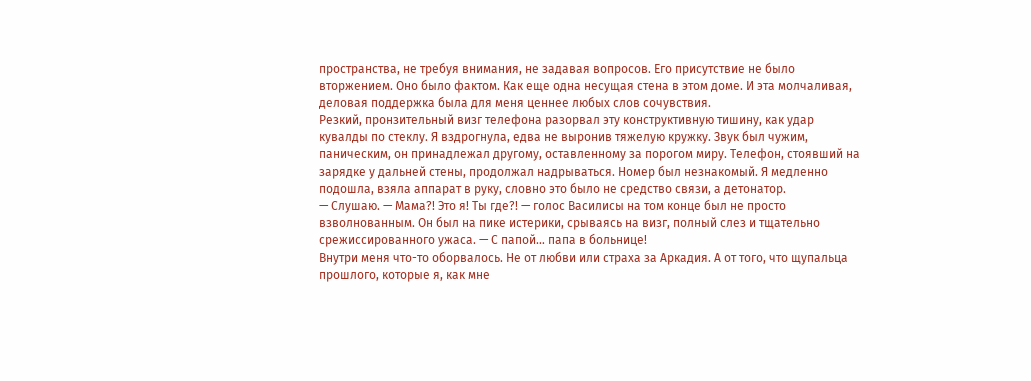пространства, не требуя внимания, не задавая вопросов. Его присутствие не было вторжением. Оно было фактом. Как еще одна несущая стена в этом доме. И эта молчаливая, деловая поддержка была для меня ценнее любых слов сочувствия.
Резкий, пронзительный визг телефона разорвал эту конструктивную тишину, как удар кувалды по стеклу. Я вздрогнула, едва не выронив тяжелую кружку. Звук был чужим, паническим, он принадлежал другому, оставленному за порогом миру. Телефон, стоявший на зарядке у дальней стены, продолжал надрываться. Номер был незнакомый. Я медленно подошла, взяла аппарат в руку, словно это было не средство связи, а детонатор.
— Слушаю. — Мама?! Это я! Ты где?! — голос Василисы на том конце был не просто взволнованным. Он был на пике истерики, срываясь на визг, полный слез и тщательно срежиссированного ужаса. — С папой… папа в больнице!
Внутри меня что-то оборвалось. Не от любви или страха за Аркадия. А от того, что щупальца прошлого, которые я, как мне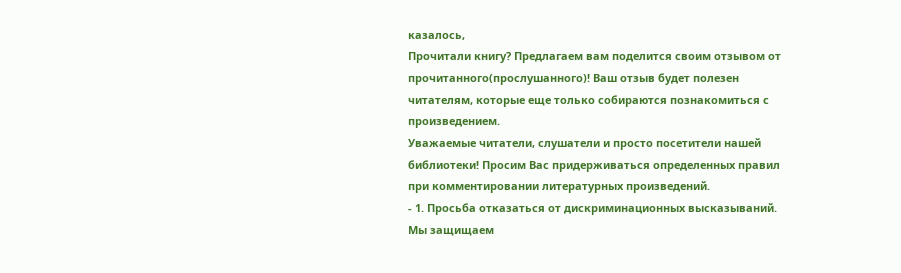казалось,
Прочитали книгу? Предлагаем вам поделится своим отзывом от прочитанного(прослушанного)! Ваш отзыв будет полезен читателям, которые еще только собираются познакомиться с произведением.
Уважаемые читатели, слушатели и просто посетители нашей библиотеки! Просим Вас придерживаться определенных правил при комментировании литературных произведений.
- 1. Просьба отказаться от дискриминационных высказываний. Мы защищаем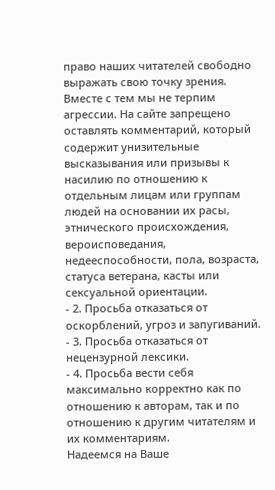право наших читателей свободно выражать свою точку зрения. Вместе с тем мы не терпим агрессии. На сайте запрещено оставлять комментарий, который содержит унизительные высказывания или призывы к насилию по отношению к отдельным лицам или группам людей на основании их расы, этнического происхождения, вероисповедания, недееспособности, пола, возраста, статуса ветерана, касты или сексуальной ориентации.
- 2. Просьба отказаться от оскорблений, угроз и запугиваний.
- 3. Просьба отказаться от нецензурной лексики.
- 4. Просьба вести себя максимально корректно как по отношению к авторам, так и по отношению к другим читателям и их комментариям.
Надеемся на Ваше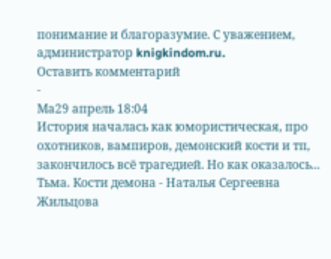понимание и благоразумие. С уважением, администратор knigkindom.ru.
Оставить комментарий
-
Ма29 апрель 18:04
История началась как юмористическая, про охотников, вампиров, демонский кости и тп, закончилось всё трагедией. Но как оказалось...
Тьма. Кости демона - Наталья Сергеевна Жильцова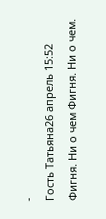-
Гость Татьяна26 апрель 15:52
Фигня. Ни о чем Фигня. Ни о чем.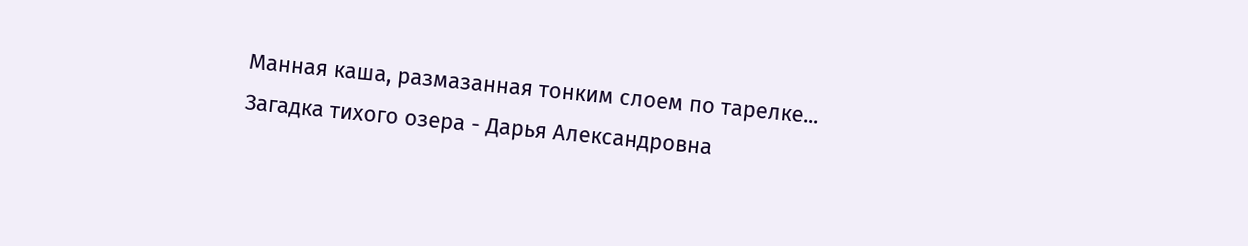Манная каша, размазанная тонким слоем по тарелке...
Загадка тихого озера - Дарья Александровна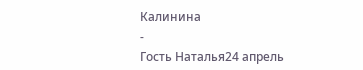Калинина
-
Гость Наталья24 апрель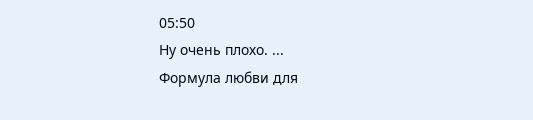05:50
Ну очень плохо. ...
Формула любви для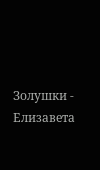Золушки - Елизавета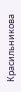Красильникова